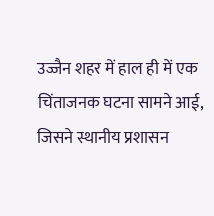उज्जैन शहर में हाल ही में एक चिंताजनक घटना सामने आई, जिसने स्थानीय प्रशासन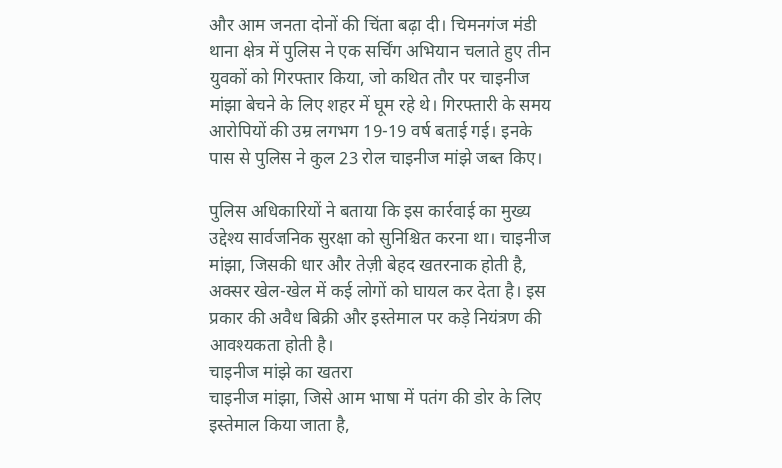और आम जनता दोनों की चिंता बढ़ा दी। चिमनगंज मंडी थाना क्षेत्र में पुलिस ने एक सर्चिंग अभियान चलाते हुए तीन युवकों को गिरफ्तार किया, जो कथित तौर पर चाइनीज मांझा बेचने के लिए शहर में घूम रहे थे। गिरफ्तारी के समय आरोपियों की उम्र लगभग 19-19 वर्ष बताई गई। इनके पास से पुलिस ने कुल 23 रोल चाइनीज मांझे जब्त किए।

पुलिस अधिकारियों ने बताया कि इस कार्रवाई का मुख्य उद्देश्य सार्वजनिक सुरक्षा को सुनिश्चित करना था। चाइनीज मांझा, जिसकी धार और तेज़ी बेहद खतरनाक होती है, अक्सर खेल-खेल में कई लोगों को घायल कर देता है। इस प्रकार की अवैध बिक्री और इस्तेमाल पर कड़े नियंत्रण की आवश्यकता होती है।
चाइनीज मांझे का खतरा
चाइनीज मांझा, जिसे आम भाषा में पतंग की डोर के लिए इस्तेमाल किया जाता है,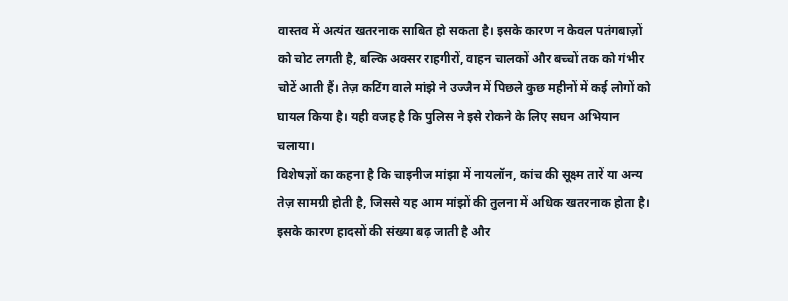वास्तव में अत्यंत खतरनाक साबित हो सकता है। इसके कारण न केवल पतंगबाज़ों को चोट लगती है, बल्कि अक्सर राहगीरों, वाहन चालकों और बच्चों तक को गंभीर चोटें आती हैं। तेज़ कटिंग वाले मांझे ने उज्जैन में पिछले कुछ महीनों में कई लोगों को घायल किया है। यही वजह है कि पुलिस ने इसे रोकने के लिए सघन अभियान चलाया।
विशेषज्ञों का कहना है कि चाइनीज मांझा में नायलॉन, कांच की सूक्ष्म तारें या अन्य तेज़ सामग्री होती है, जिससे यह आम मांझों की तुलना में अधिक खतरनाक होता है। इसके कारण हादसों की संख्या बढ़ जाती है और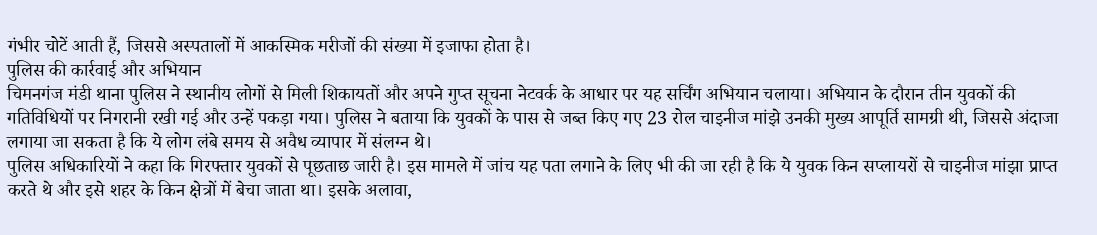गंभीर चोटें आती हैं, जिससे अस्पतालों में आकस्मिक मरीजों की संख्या में इजाफा होता है।
पुलिस की कार्रवाई और अभियान
चिमनगंज मंडी थाना पुलिस ने स्थानीय लोगों से मिली शिकायतों और अपने गुप्त सूचना नेटवर्क के आधार पर यह सर्चिंग अभियान चलाया। अभियान के दौरान तीन युवकों की गतिविधियों पर निगरानी रखी गई और उन्हें पकड़ा गया। पुलिस ने बताया कि युवकों के पास से जब्त किए गए 23 रोल चाइनीज मांझे उनकी मुख्य आपूर्ति सामग्री थी, जिससे अंदाजा लगाया जा सकता है कि ये लोग लंबे समय से अवैध व्यापार में संलग्न थे।
पुलिस अधिकारियों ने कहा कि गिरफ्तार युवकों से पूछताछ जारी है। इस मामले में जांच यह पता लगाने के लिए भी की जा रही है कि ये युवक किन सप्लायरों से चाइनीज मांझा प्राप्त करते थे और इसे शहर के किन क्षेत्रों में बेचा जाता था। इसके अलावा,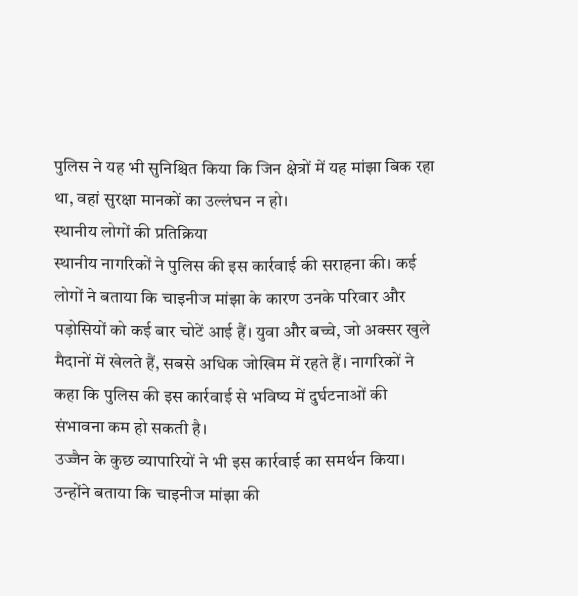पुलिस ने यह भी सुनिश्चित किया कि जिन क्षेत्रों में यह मांझा बिक रहा था, वहां सुरक्षा मानकों का उल्लंघन न हो।
स्थानीय लोगों की प्रतिक्रिया
स्थानीय नागरिकों ने पुलिस की इस कार्रवाई की सराहना की। कई लोगों ने बताया कि चाइनीज मांझा के कारण उनके परिवार और पड़ोसियों को कई बार चोटें आई हैं। युवा और बच्चे, जो अक्सर खुले मैदानों में खेलते हैं, सबसे अधिक जोखिम में रहते हैं। नागरिकों ने कहा कि पुलिस की इस कार्रवाई से भविष्य में दुर्घटनाओं की संभावना कम हो सकती है।
उज्जैन के कुछ व्यापारियों ने भी इस कार्रवाई का समर्थन किया। उन्होंने बताया कि चाइनीज मांझा की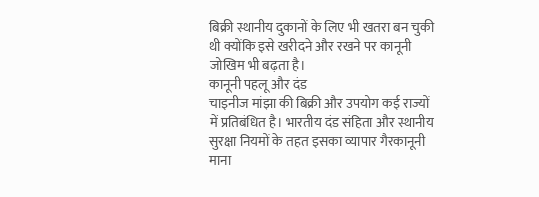बिक्री स्थानीय दुकानों के लिए भी खतरा बन चुकी थी क्योंकि इसे खरीदने और रखने पर कानूनी जोखिम भी बढ़ता है।
कानूनी पहलू और दंड
चाइनीज मांझा की बिक्री और उपयोग कई राज्यों में प्रतिबंधित है। भारतीय दंड संहिता और स्थानीय सुरक्षा नियमों के तहत इसका व्यापार गैरकानूनी माना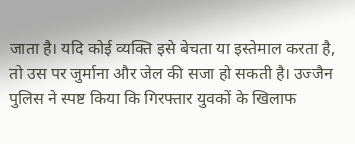जाता है। यदि कोई व्यक्ति इसे बेचता या इस्तेमाल करता है, तो उस पर जुर्माना और जेल की सजा हो सकती है। उज्जैन पुलिस ने स्पष्ट किया कि गिरफ्तार युवकों के खिलाफ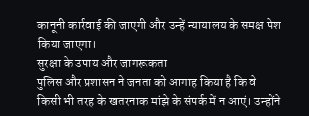कानूनी कार्रवाई की जाएगी और उन्हें न्यायालय के समक्ष पेश किया जाएगा।
सुरक्षा के उपाय और जागरूकता
पुलिस और प्रशासन ने जनता को आगाह किया है कि वे किसी भी तरह के खतरनाक मांझे के संपर्क में न आएं। उन्होंने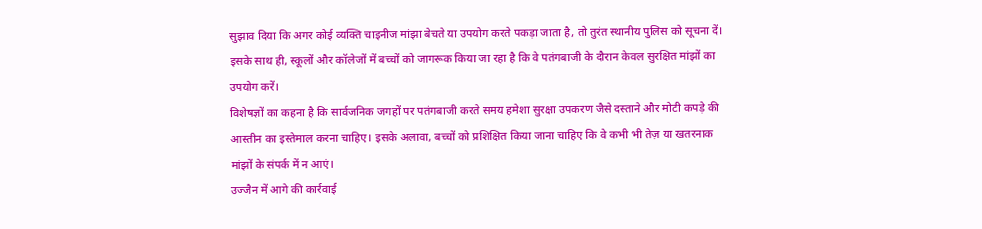सुझाव दिया कि अगर कोई व्यक्ति चाइनीज मांझा बेचते या उपयोग करते पकड़ा जाता है, तो तुरंत स्थानीय पुलिस को सूचना दें। इसके साथ ही, स्कूलों और कॉलेजों में बच्चों को जागरूक किया जा रहा है कि वे पतंगबाजी के दौरान केवल सुरक्षित मांझों का उपयोग करें।
विशेषज्ञों का कहना है कि सार्वजनिक जगहों पर पतंगबाजी करते समय हमेशा सुरक्षा उपकरण जैसे दस्ताने और मोटी कपड़े की आस्तीन का इस्तेमाल करना चाहिए। इसके अलावा, बच्चों को प्रशिक्षित किया जाना चाहिए कि वे कभी भी तेज़ या खतरनाक मांझों के संपर्क में न आएं।
उज्जैन में आगे की कार्रवाई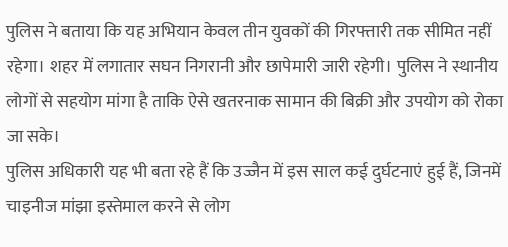पुलिस ने बताया कि यह अभियान केवल तीन युवकों की गिरफ्तारी तक सीमित नहीं रहेगा। शहर में लगातार सघन निगरानी और छापेमारी जारी रहेगी। पुलिस ने स्थानीय लोगों से सहयोग मांगा है ताकि ऐसे खतरनाक सामान की बिक्री और उपयोग को रोका जा सके।
पुलिस अधिकारी यह भी बता रहे हैं कि उज्जैन में इस साल कई दुर्घटनाएं हुई हैं, जिनमें चाइनीज मांझा इस्तेमाल करने से लोग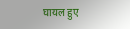घायल हुए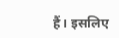हैं। इसलिए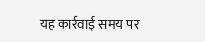यह कार्रवाई समय पर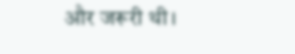और जरूरी थी।